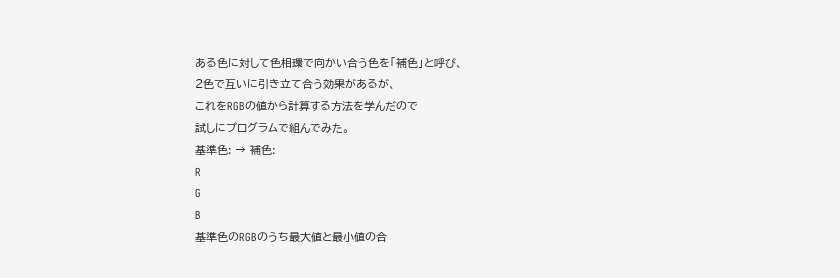ある色に対して色相環で向かい合う色を「補色」と呼び、
2色で互いに引き立て合う効果があるが、
これをRGBの値から計算する方法を学んだので
試しにプログラムで組んでみた。
基準色: → 補色:
R
G
B
基準色のRGBのうち最大値と最小値の合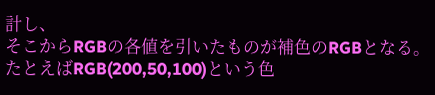計し、
そこからRGBの各値を引いたものが補色のRGBとなる。
たとえばRGB(200,50,100)という色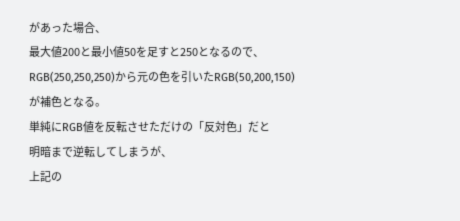があった場合、
最大値200と最小値50を足すと250となるので、
RGB(250,250,250)から元の色を引いたRGB(50,200,150)が補色となる。
単純にRGB値を反転させただけの「反対色」だと
明暗まで逆転してしまうが、
上記の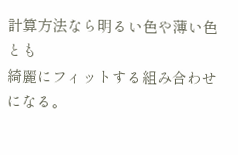計算方法なら明るい色や薄い色とも
綺麗にフィットする組み合わせになる。